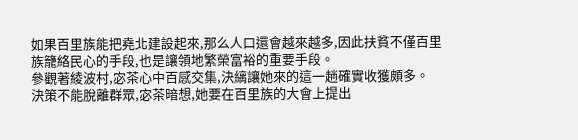如果百里族能把堯北建設起來,那么人口還會越來越多,因此扶貧不僅百里族籠絡民心的手段,也是讓領地繁榮富裕的重要手段。
參觀著綾波村,宓茶心中百感交集,決縭讓她來的這一趟確實收獲頗多。
決策不能脫離群眾,宓茶暗想,她要在百里族的大會上提出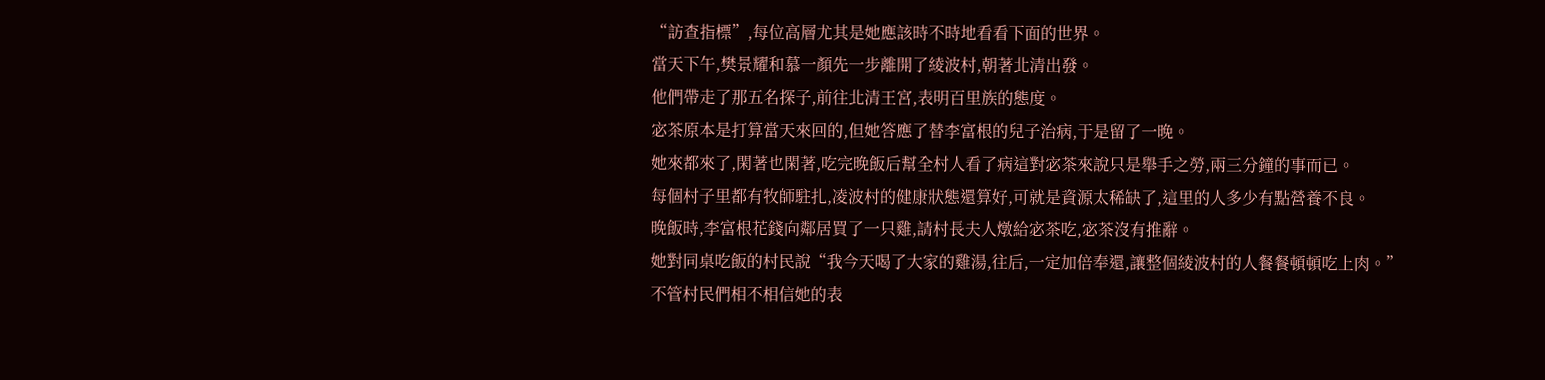“訪查指標”,每位高層尤其是她應該時不時地看看下面的世界。
當天下午,樊景耀和慕一顏先一步離開了綾波村,朝著北清出發。
他們帶走了那五名探子,前往北清王宮,表明百里族的態度。
宓茶原本是打算當天來回的,但她答應了替李富根的兒子治病,于是留了一晚。
她來都來了,閑著也閑著,吃完晚飯后幫全村人看了病這對宓茶來說只是舉手之勞,兩三分鐘的事而已。
每個村子里都有牧師駐扎,凌波村的健康狀態還算好,可就是資源太稀缺了,這里的人多少有點營養不良。
晚飯時,李富根花錢向鄰居買了一只雞,請村長夫人燉給宓茶吃,宓茶沒有推辭。
她對同桌吃飯的村民說“我今天喝了大家的雞湯,往后,一定加倍奉還,讓整個綾波村的人餐餐頓頓吃上肉。”
不管村民們相不相信她的表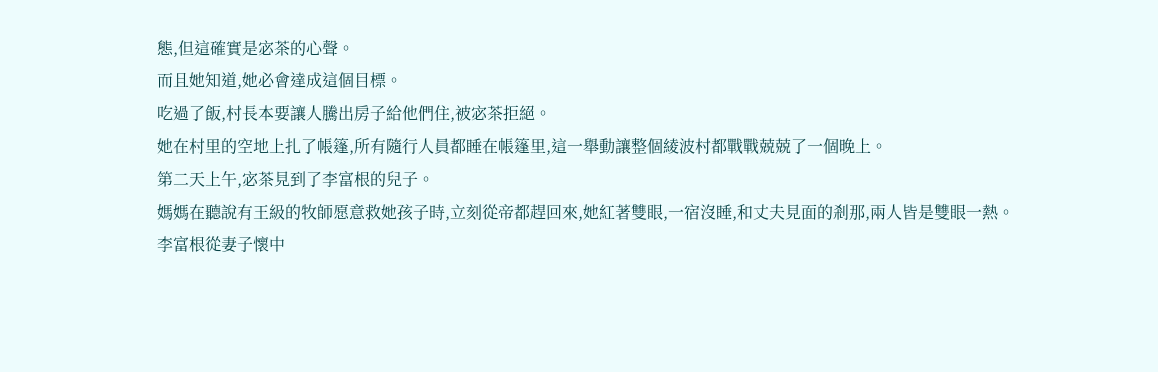態,但這確實是宓茶的心聲。
而且她知道,她必會達成這個目標。
吃過了飯,村長本要讓人騰出房子給他們住,被宓茶拒絕。
她在村里的空地上扎了帳篷,所有隨行人員都睡在帳篷里,這一舉動讓整個綾波村都戰戰兢兢了一個晚上。
第二天上午,宓茶見到了李富根的兒子。
媽媽在聽說有王級的牧師愿意救她孩子時,立刻從帝都趕回來,她紅著雙眼,一宿沒睡,和丈夫見面的剎那,兩人皆是雙眼一熱。
李富根從妻子懷中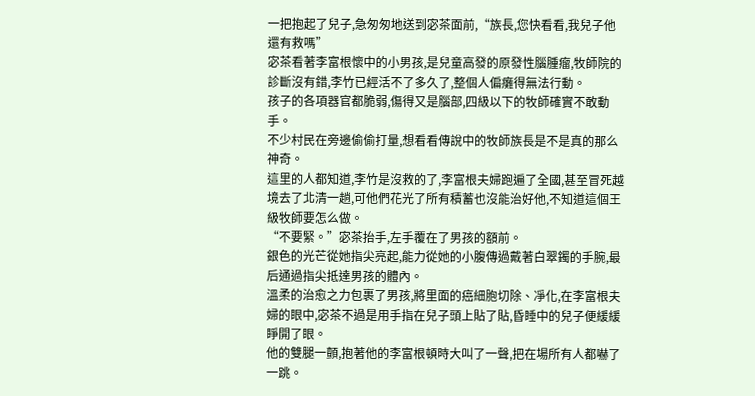一把抱起了兒子,急匆匆地送到宓茶面前,“族長,您快看看,我兒子他還有救嗎”
宓茶看著李富根懷中的小男孩,是兒童高發的原發性腦腫瘤,牧師院的診斷沒有錯,李竹已經活不了多久了,整個人偏癱得無法行動。
孩子的各項器官都脆弱,傷得又是腦部,四級以下的牧師確實不敢動手。
不少村民在旁邊偷偷打量,想看看傳說中的牧師族長是不是真的那么神奇。
這里的人都知道,李竹是沒救的了,李富根夫婦跑遍了全國,甚至冒死越境去了北清一趟,可他們花光了所有積蓄也沒能治好他,不知道這個王級牧師要怎么做。
“不要緊。”宓茶抬手,左手覆在了男孩的額前。
銀色的光芒從她指尖亮起,能力從她的小腹傳過戴著白翠鐲的手腕,最后通過指尖抵達男孩的體內。
溫柔的治愈之力包裹了男孩,將里面的癌細胞切除、凈化,在李富根夫婦的眼中,宓茶不過是用手指在兒子頭上貼了貼,昏睡中的兒子便緩緩睜開了眼。
他的雙腿一顫,抱著他的李富根頓時大叫了一聲,把在場所有人都嚇了一跳。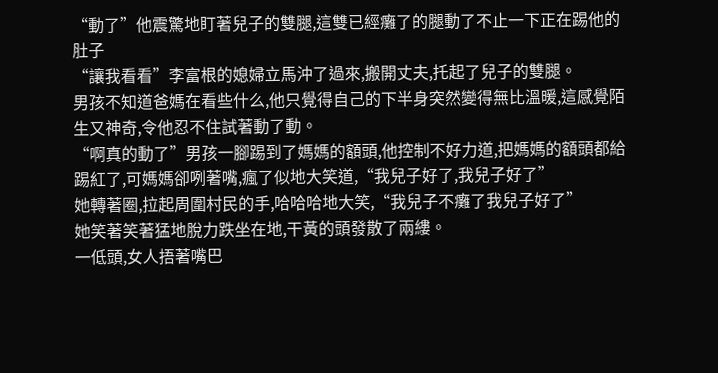“動了”他震驚地盯著兒子的雙腿,這雙已經癱了的腿動了不止一下正在踢他的肚子
“讓我看看”李富根的媳婦立馬沖了過來,搬開丈夫,托起了兒子的雙腿。
男孩不知道爸媽在看些什么,他只覺得自己的下半身突然變得無比溫暖,這感覺陌生又神奇,令他忍不住試著動了動。
“啊真的動了”男孩一腳踢到了媽媽的額頭,他控制不好力道,把媽媽的額頭都給踢紅了,可媽媽卻咧著嘴,瘋了似地大笑道,“我兒子好了,我兒子好了”
她轉著圈,拉起周圍村民的手,哈哈哈地大笑,“我兒子不癱了我兒子好了”
她笑著笑著猛地脫力跌坐在地,干黃的頭發散了兩縷。
一低頭,女人捂著嘴巴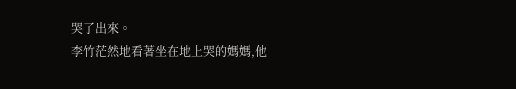哭了出來。
李竹茫然地看著坐在地上哭的媽媽,他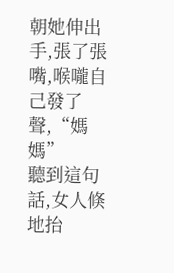朝她伸出手,張了張嘴,喉嚨自己發了聲,“媽媽”
聽到這句話,女人倏地抬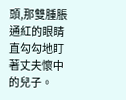頭,那雙腫脹通紅的眼睛直勾勾地盯著丈夫懷中的兒子。